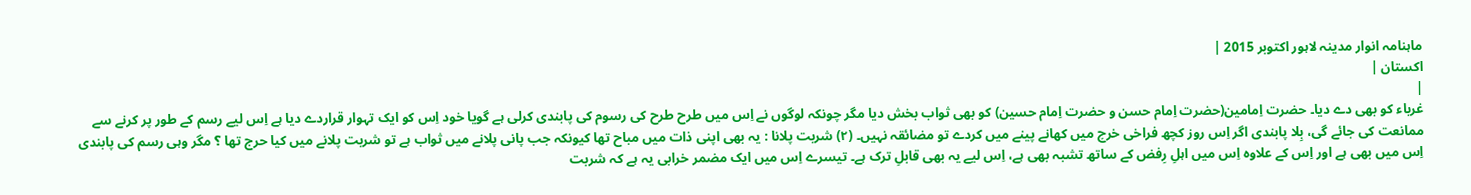ماہنامہ انوار مدینہ لاہور اکتوبر 2015 |
اكستان |
|
غرباء کو بھی دے دیا۔ حضرت اِمامین(حضرت اِمام حسن و حضرت اِمام حسین) کو بھی ثواب بخش دیا مگر چونکہ لوگوں نے اِس میں طرح طرح کی رسوم کی پابندی کرلی ہے گویا خود اِس کو ایک تہوار قراردے دیا ہے اِس لیے رسم کے طور پر کرنے سے ممانعت کی جائے گی، بِلا پابندی اگر اِس روز کچھ فراخی خرچ میں کھانے پینے میں کردے تو مضائقہ نہیں۔ (٢) شربت پلانا : یہ بھی اپنی ذات میں مباح تھا کیونکہ جب پانی پلانے میں ثواب ہے تو شربت پلانے میں کیا حرج تھا ؟ مگر وہی رسم کی پابندی اِس میں بھی ہے اور اِس کے علاوہ اِس میں اہلِ رِفض کے ساتھ تشبہ بھی ہے، اِس لیے یہ بھی قابلِ ترک ہے۔ تیسرے اِس میں ایک مضمر خرابی یہ ہے کہ شربت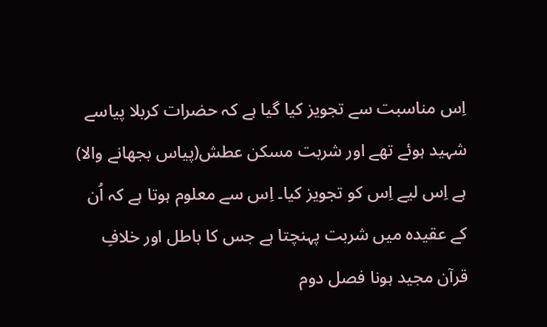اِس مناسبت سے تجویز کیا گیا ہے کہ حضرات کربلا پیاسے شہید ہوئے تھے اور شربت مسکن عطش(پیاس بجھانے والا) ہے اِس لیے اِس کو تجویز کیا۔ اِس سے معلوم ہوتا ہے کہ اُن کے عقیدہ میں شربت پہنچتا ہے جس کا باطل اور خلافِ قرآن مجید ہونا فصل دوم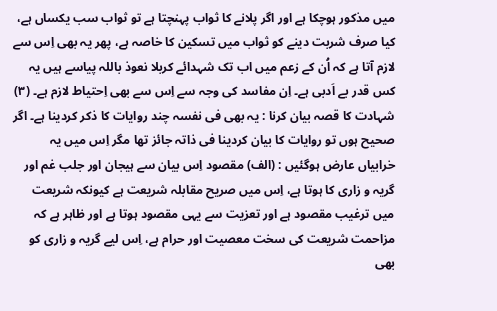میں مذکور ہوچکا ہے اور اگر پلانے کا ثواب پہنچتا ہے تو ثواب سب یکساں ہے، کیا صرف شربت دینے کو ثواب میں تسکین کا خاصہ ہے، پھر یہ بھی اِس سے لازم آتا ہے کہ اُن کے زعم میں اب تک شہدائے کربلا نعوذ باللہ پیاسے ہیں یہ کس قدر بے اَدبی ہے۔ اِن مفاسد کی وجہ سے اِس سے بھی اِحتیاط لازم ہے۔ (٣) شہادت کا قصہ بیان کرنا : یہ بھی فی نفسہ چند روایات کا ذکر کردینا ہے۔ اگر صحیح ہوں تو روایات کا بیان کردینا فی ذاتہ جائز تھا مگر اِس میں یہ خرابیاں عارض ہوگئیں : (الف) مقصود اِس بیان سے ہیجان اور جلب غم اور گریہ و زاری کا ہوتا ہے، اِس میں صریح مقابلہ شریعت ہے کیونکہ شریعت میں ترغیب مقصود ہے اور تعزیت سے یہی مقصود ہوتا ہے اور ظاہر ہے کہ مزاحمت شریعت کی سخت معصیت اور حرام ہے، اِس لیے گریہ و زاری کو بھی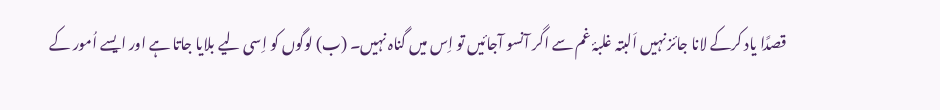قصدًا یاد کرکے لانا جائز نہیں اَلبتہ غلبۂ غم سے اگر آنسو آجائیں تو اِس میں گناہ نہیں۔ (ب) لوگوں کو اِسی لیے بلایا جاتا ہے اور ایسے اُمور کے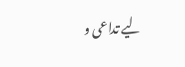لیے تداعی و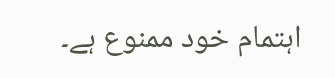اہتمام خود ممنوع ہے۔